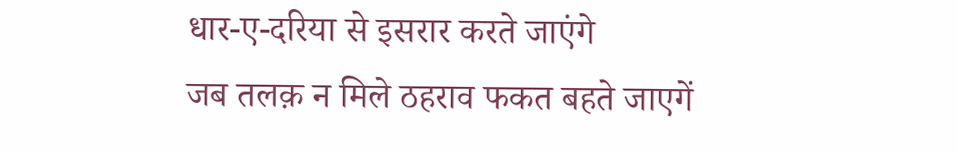धार-ए-दरिया से इसरार करते जाएंगे
जब तलक़ न मिले ठहराव फकत बहते जाएगें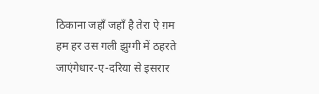ठिकाना जहाँ जहाँ है तेरा ऐ ग़म
हम हर उस गली झुग्गी में ठहरते जाएंगेधार-ए-दरिया से इसरार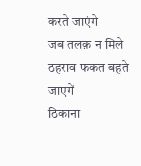करते जाएंगे
जब तलक़ न मिले ठहराव फकत बहते जाएगें
ठिकाना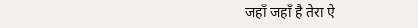जहाँ जहाँ है तेरा ऐ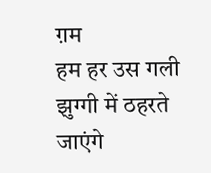ग़म
हम हर उस गली झुग्गी में ठहरते जाएंगे